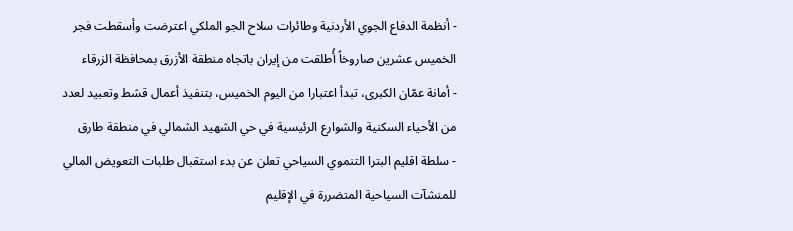- أنظمة الدفاع الجوي الأردنية وطائرات سلاح الجو الملكي اعترضت وأسقطت فجر الخميس عشرين صاروخاً أُطلقت من إيران باتجاه منطقة الأزرق بمحافظة الزرقاء
- أمانة عمّان الكبرى، تبدأ اعتبارا من اليوم الخميس، بتنفيذ أعمال قشط وتعبيد لعدد من الأحياء السكنية والشوارع الرئيسية في حي الشهيد الشمالي في منطقة طارق
- سلطة اقليم البترا التنموي السياحي تعلن عن بدء استقبال طلبات التعويض المالي للمنشآت السياحية المتضررة في الإقليم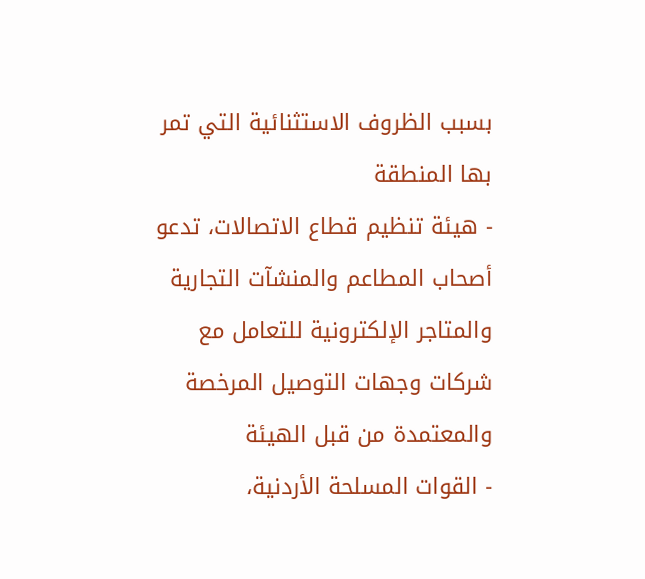بسبب الظروف الاستثنائية التي تمر بها المنطقة
- هيئة تنظيم قطاع الاتصالات، تدعو أصحاب المطاعم والمنشآت التجارية والمتاجر الإلكترونية للتعامل مع شركات وجهات التوصيل المرخصة والمعتمدة من قبل الهيئة
- القوات المسلحة الأردنية،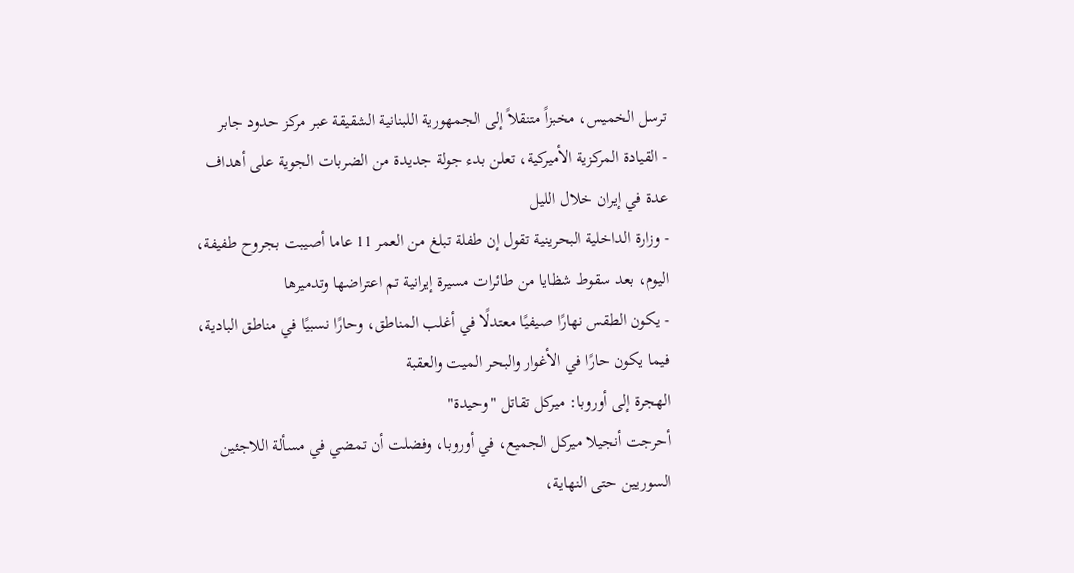ترسل الخميس، مخبزاً متنقلاً إلى الجمهورية اللبنانية الشقيقة عبر مركز حدود جابر
- القيادة المركزية الأميركية، تعلن بدء جولة جديدة من الضربات الجوية على أهداف عدة في إيران خلال الليل
- وزارة الداخلية البحرينية تقول إن طفلة تبلغ من العمر 11 عاما أصيبت بجروح طفيفة، اليوم، بعد سقوط شظايا من طائرات مسيرة إيرانية تم اعتراضها وتدميرها
- يكون الطقس نهارًا صيفيًا معتدلًا في أغلب المناطق، وحارًا نسبيًا في مناطق البادية، فيما يكون حارًا في الأغوار والبحر الميت والعقبة
الهجرة إلى أوروبا: ميركل تقاتل "وحيدة"
أحرجت أنجيلا ميركل الجميع، في أوروبا، وفضلت أن تمضي في مسألة اللاجئين السوريين حتى النهاية،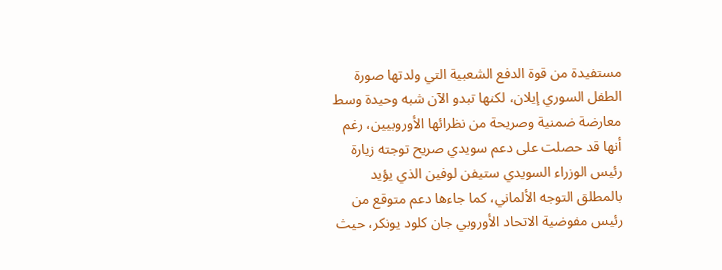مستفيدة من قوة الدفع الشعبية التي ولدتها صورة الطفل السوري إيلان، لكنها تبدو الآن شبه وحيدة وسط معارضة ضمنية وصريحة من نظرائها الأوروبيين، رغم أنها قد حصلت على دعم سويدي صريح توجته زيارة رئيس الوزراء السويدي ستيفن لوفين الذي يؤيد بالمطلق التوجه الألماني، كما جاءها دعم متوقع من رئيس مفوضية الاتحاد الأوروبي جان كلود يونكر، حيث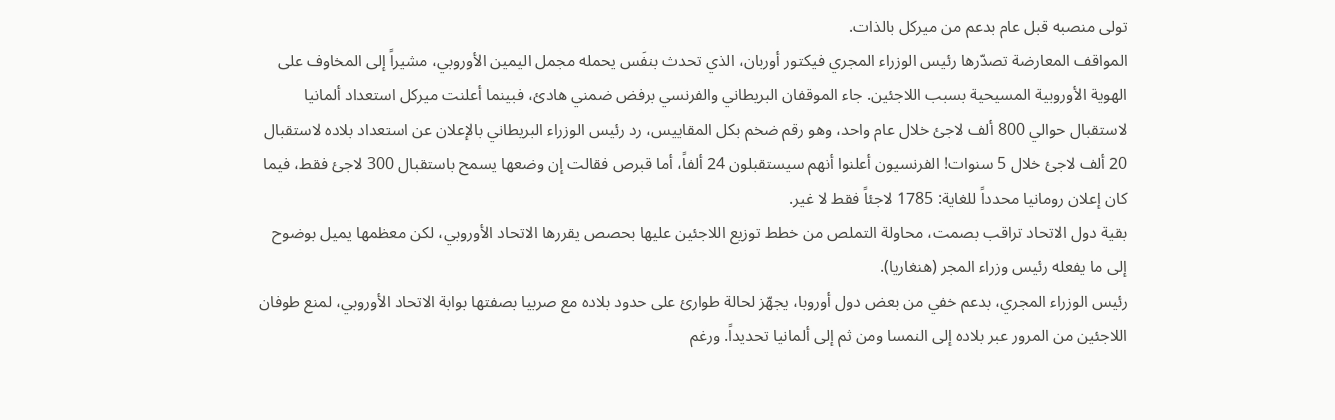تولى منصبه قبل عام بدعم من ميركل بالذات.
المواقف المعارضة تصدّرها رئيس الوزراء المجري فيكتور أوربان، الذي تحدث بنفَس يحمله مجمل اليمين الأوروبي، مشيراً إلى المخاوف على الهوية الأوروبية المسيحية بسبب اللاجئين. جاء الموقفان البريطاني والفرنسي برفض ضمني هادئ، فبينما أعلنت ميركل استعداد ألمانيا لاستقبال حوالي 800 ألف لاجئ خلال عام واحد، وهو رقم ضخم بكل المقاييس، رد رئيس الوزراء البريطاني بالإعلان عن استعداد بلاده لاستقبال 20 ألف لاجئ خلال 5 سنوات! الفرنسيون أعلنوا أنهم سيستقبلون 24 ألفاً، أما قبرص فقالت إن وضعها يسمح باستقبال 300 لاجئ فقط، فيما كان إعلان رومانيا محدداً للغاية: 1785 لاجئاً فقط لا غير.
بقية دول الاتحاد تراقب بصمت، محاولة التملص من خطط توزيع اللاجئين عليها بحصص يقررها الاتحاد الأوروبي، لكن معظمها يميل بوضوح إلى ما يفعله رئيس وزراء المجر (هنغاريا).
رئيس الوزراء المجري، بدعم خفي من بعض دول أوروبا، يجهّز لحالة طوارئ على حدود بلاده مع صربيا بصفتها بوابة الاتحاد الأوروبي، لمنع طوفان اللاجئين من المرور عبر بلاده إلى النمسا ومن ثم إلى ألمانيا تحديداً. ورغم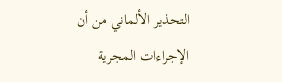التحذير الألماني من أن الإجراءات المجرية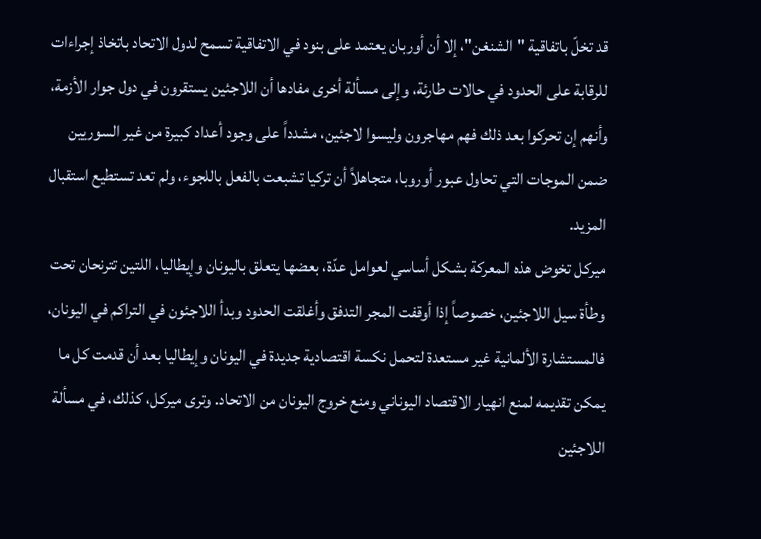قد تخلّ باتفاقية "الشنغن"، إلا أن أوربان يعتمد على بنود في الاتفاقية تسمح لدول الاتحاد باتخاذ إجراءات للرقابة على الحدود في حالات طارئة، وإلى مسألة أخرى مفادها أن اللاجئين يستقرون في دول جوار الأزمة، وأنهم إن تحركوا بعد ذلك فهم مهاجرون وليسوا لاجئين، مشدداً على وجود أعداد كبيرة من غير السوريين ضمن الموجات التي تحاول عبور أوروبا، متجاهلاً أن تركيا تشبعت بالفعل باللجوء، ولم تعد تستطيع استقبال المزيد.
ميركل تخوض هذه المعركة بشكل أساسي لعوامل عدّة، بعضها يتعلق باليونان وإيطاليا، اللتين تترنحان تحت وطأة سيل اللاجئين، خصوصاً إذا أوقفت المجر التدفق وأغلقت الحدود وبدأ اللاجئون في التراكم في اليونان، فالمستشارة الألمانية غير مستعدة لتحمل نكسة اقتصادية جديدة في اليونان وإيطاليا بعد أن قدمت كل ما يمكن تقديمه لمنع انهيار الاقتصاد اليوناني ومنع خروج اليونان من الاتحاد. وترى ميركل، كذلك، في مسألة اللاجئين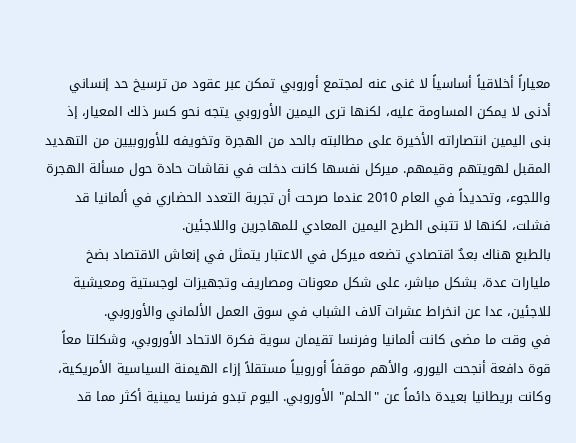معياراً أخلاقياً أساسياً لا غنى عنه لمجتمع أوروبي تمكن عبر عقود من ترسيخ حد إنساني أدنى لا يمكن المساومة عليه، لكنها ترى اليمين الأوروبي يتجه نحو كسر ذلك المعيار، إذ بنى اليمين انتصاراته الأخيرة على مطالبته بالحد من الهجرة وتخويفه للأوروبيين من التهديد المقبل لهويتهم وقيمهم. ميركل نفسها كانت دخلت في نقاشات حادة حول مسألة الهجرة واللجوء، وتحديداً في العام 2010 عندما صرحت أن تجربة التعدد الحضاري في ألمانيا قد فشلت، لكنها لا تتبنى الطرح اليمين المعادي للمهاجرين واللاجئين.
بالطبع هناك بعدٌ اقتصادي تضعه ميركل في الاعتبار يتمثل في إنعاش الاقتصاد بضخ مليارات عدة، بشكل مباشر، على شكل معونات ومصاريف وتجهيزات لوجستية ومعيشية للاجئين، عدا عن انخراط عشرات آلاف الشباب في سوق العمل الألماني والأوروبي.
في وقت ما مضى كانت ألمانيا وفرنسا تقيمان سوية فكرة الاتحاد الأوروبي، وشكلتا معاً قوة دافعة أنجحت اليورو، والأهم موقفاً أوروبياً مستقلاً إزاء الهيمنة السياسية الأمريكية، وكانت بريطانيا بعيدة دائماً عن "الحلم" الأوروبي. اليوم تبدو فرنسا يمينية أكثر مما قد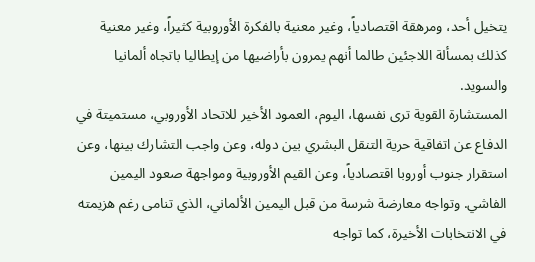يتخيل أحد، ومرهقة اقتصادياً، وغير معنية بالفكرة الأوروبية كثيراً، وغير معنية كذلك بمسألة اللاجئين طالما أنهم يمرون بأراضيها من إيطاليا باتجاه ألمانيا والسويد.
المستشارة القوية ترى نفسها، اليوم، العمود الأخير للاتحاد الأوروبي، مستميتة في الدفاع عن اتفاقية حرية التنقل البشري بين دوله، وعن واجب التشارك بينها، وعن استقرار جنوب أوروبا اقتصادياً، وعن القيم الأوروبية ومواجهة صعود اليمين الفاشي. وتواجه معارضة شرسة من قبل اليمين الألماني، الذي تنامى رغم هزيمته في الانتخابات الأخيرة، كما تواجه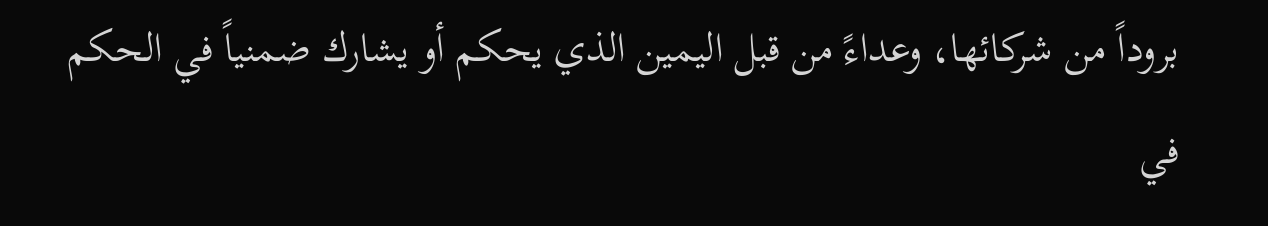بروداً من شركائها، وعداءً من قبل اليمين الذي يحكم أو يشارك ضمنياً في الحكم في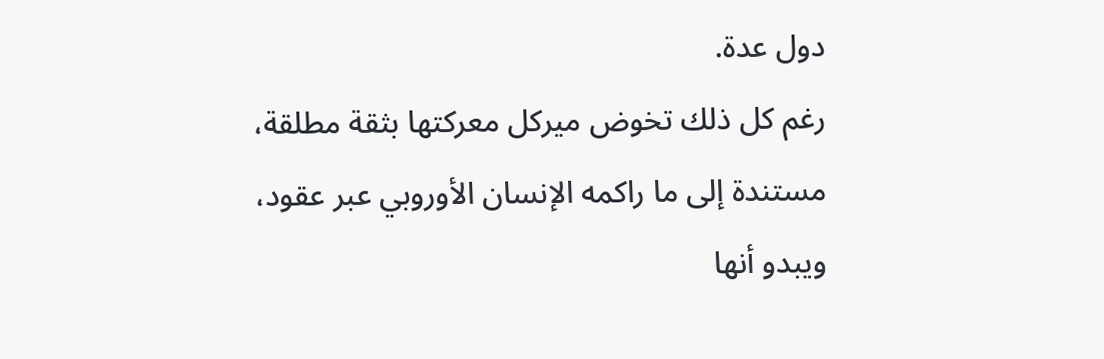دول عدة.
رغم كل ذلك تخوض ميركل معركتها بثقة مطلقة، مستندة إلى ما راكمه الإنسان الأوروبي عبر عقود، ويبدو أنها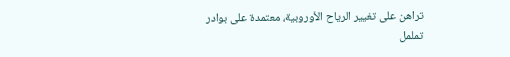تراهن على تغيير الرياح الأوروبية، معتمدة على بوادر تململ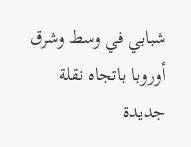شبابي في وسط وشرق أوروبا باتجاه نقلة جديدة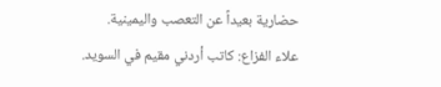حضارية بعيداً عن التعصب واليمينية.
علاء الفزاع: كاتب أردني مقيم في السويد.